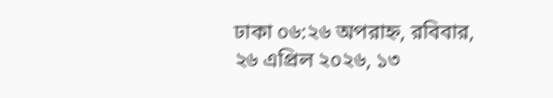ঢাকা ০৬:২৬ অপরাহ্ন, রবিবার, ২৬ এপ্রিল ২০২৬, ১৩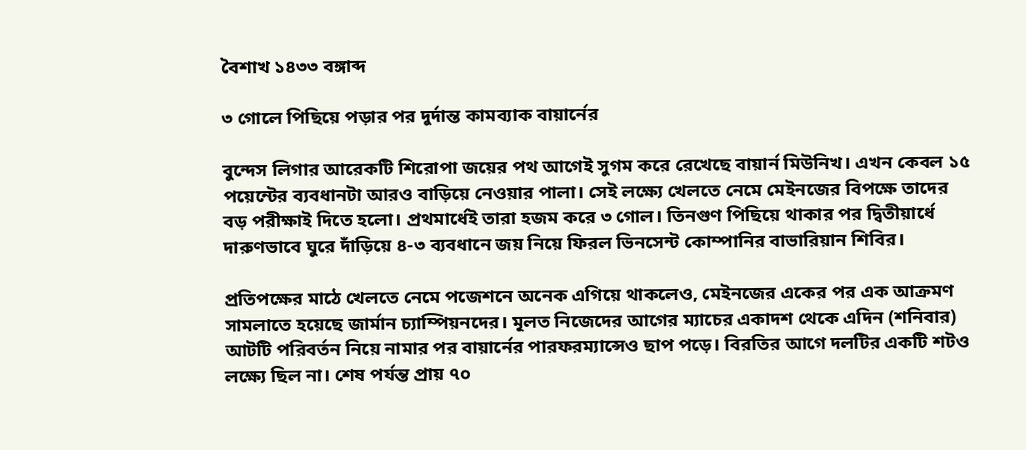বৈশাখ ১৪৩৩ বঙ্গাব্দ

৩ গোলে পিছিয়ে পড়ার পর দুর্দান্ত কামব্যাক বায়ার্নের

বুন্দেস লিগার আরেকটি শিরোপা জয়ের পথ আগেই সুগম করে রেখেছে বায়ার্ন মিউনিখ। এখন কেবল ১৫ পয়েন্টের ব্যবধানটা আরও বাড়িয়ে নেওয়ার পালা। সেই লক্ষ্যে খেলতে নেমে মেইনজের বিপক্ষে তাদের বড় পরীক্ষাই দিতে হলো। প্রথমার্ধেই তারা হজম করে ৩ গোল। তিনগুণ পিছিয়ে থাকার পর দ্বিতীয়ার্ধে দারুণভাবে ঘুরে দাঁড়িয়ে ৪-৩ ব্যবধানে জয় নিয়ে ফিরল ভিনসেন্ট কোম্পানির বাভারিয়ান শিবির।

প্রতিপক্ষের মাঠে খেলতে নেমে পজেশনে অনেক এগিয়ে থাকলেও, মেইনজের একের পর এক আক্রমণ সামলাতে হয়েছে জার্মান চ্যাম্পিয়নদের। মূলত নিজেদের আগের ম্যাচের একাদশ থেকে এদিন (শনিবার) আটটি পরিবর্তন নিয়ে নামার পর বায়ার্নের পারফরম্যান্সেও ছাপ পড়ে। বিরতির আগে দলটির একটি শটও লক্ষ্যে ছিল না। শেষ পর্যন্ত প্রায় ৭০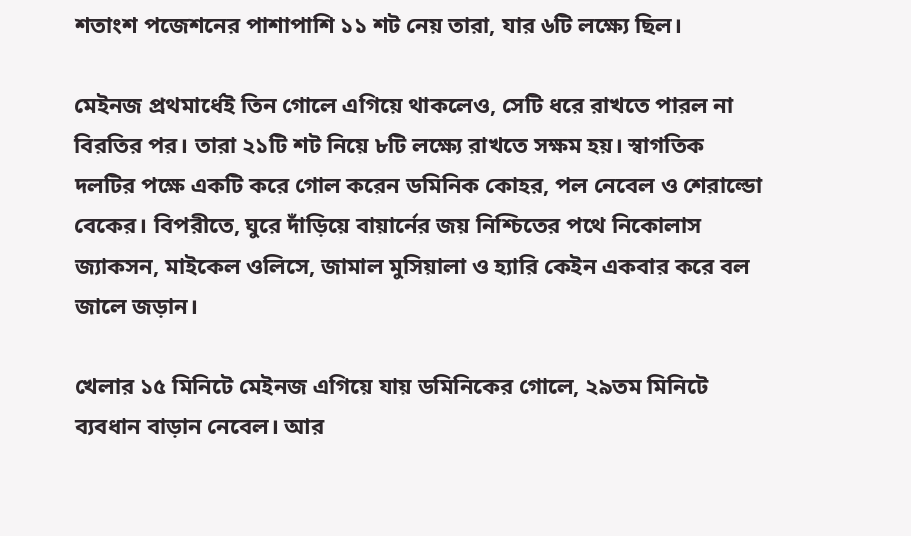শতাংশ পজেশনের পাশাপাশি ১১ শট নেয় তারা, যার ৬টি লক্ষ্যে ছিল।

মেইনজ প্রথমার্ধেই তিন গোলে এগিয়ে থাকলেও, সেটি ধরে রাখতে পারল না বিরতির পর। তারা ২১টি শট নিয়ে ৮টি লক্ষ্যে রাখতে সক্ষম হয়। স্বাগতিক দলটির পক্ষে একটি করে গোল করেন ডমিনিক কোহর, পল নেবেল ও শেরাল্ডো বেকের। বিপরীতে, ঘুরে দাঁড়িয়ে বায়ার্নের জয় নিশ্চিতের পথে নিকোলাস জ্যাকসন, মাইকেল ওলিসে, জামাল মুসিয়ালা ও হ্যারি কেইন একবার করে বল জালে জড়ান।

খেলার ১৫ মিনিটে মেইনজ এগিয়ে যায় ডমিনিকের গোলে, ২৯তম মিনিটে ব্যবধান বাড়ান নেবেল। আর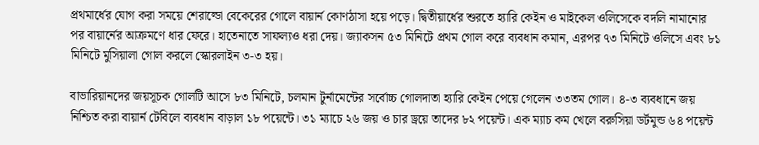প্রথমার্ধের যোগ করা সময়ে শেরাল্ডো বেকেরের গোলে বায়ার্ন কোণঠাসা হয়ে পড়ে। দ্বিতীয়ার্ধের শুরতে হ্যারি কেইন ও মাইকেল ওলিসেকে বদলি নামানোর পর বায়ার্নের আক্রমণে ধার ফেরে। হাতেনাতে সাফল্যও ধরা দেয়। জ্যাকসন ৫৩ মিনিটে প্রথম গোল করে ব্যবধান কমান, এরপর ৭৩ মিনিটে ওলিসে এবং ৮১ মিনিটে মুসিয়ালা গোল করলে স্কোরলাইন ৩-৩ হয়।

বাভারিয়ানদের জয়সূচক গোলটি আসে ৮৩ মিনিটে, চলমান টুর্নামেন্টের সর্বোচ্চ গোলদাতা হ্যারি কেইন পেয়ে গেলেন ৩৩তম গোল। ৪-৩ ব্যবধানে জয় নিশ্চিত করা বায়ার্ন টেবিলে ব্যবধান বাড়াল ১৮ পয়েন্টে। ৩১ ম্যাচে ২৬ জয় ও চার ড্রয়ে তাদের ৮২ পয়েন্ট। এক ম্যাচ কম খেলে বরুসিয়া ডর্টমুন্ড ৬৪ পয়েন্ট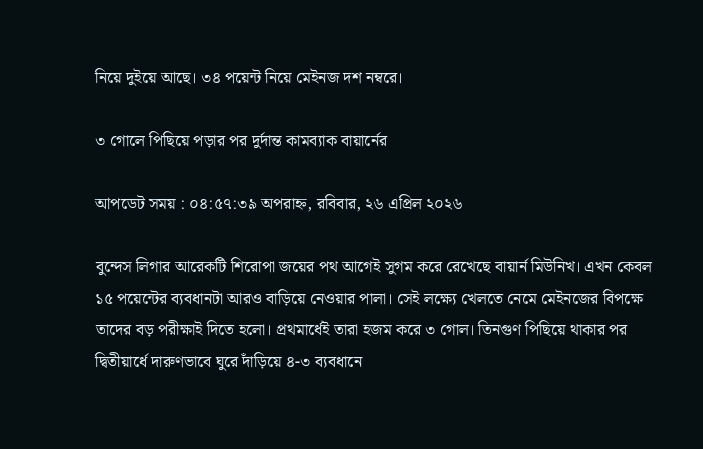নিয়ে দুইয়ে আছে। ৩৪ পয়েন্ট নিয়ে মেইনজ দশ নম্বরে।

৩ গোলে পিছিয়ে পড়ার পর দুর্দান্ত কামব্যাক বায়ার্নের

আপডেট সময় : ০৪:৫৭:৩৯ অপরাহ্ন, রবিবার, ২৬ এপ্রিল ২০২৬

বুন্দেস লিগার আরেকটি শিরোপা জয়ের পথ আগেই সুগম করে রেখেছে বায়ার্ন মিউনিখ। এখন কেবল ১৫ পয়েন্টের ব্যবধানটা আরও বাড়িয়ে নেওয়ার পালা। সেই লক্ষ্যে খেলতে নেমে মেইনজের বিপক্ষে তাদের বড় পরীক্ষাই দিতে হলো। প্রথমার্ধেই তারা হজম করে ৩ গোল। তিনগুণ পিছিয়ে থাকার পর দ্বিতীয়ার্ধে দারুণভাবে ঘুরে দাঁড়িয়ে ৪-৩ ব্যবধানে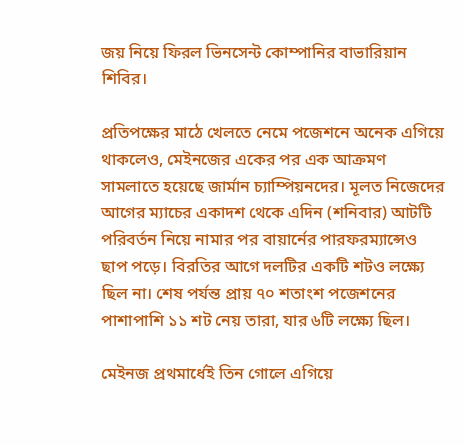জয় নিয়ে ফিরল ভিনসেন্ট কোম্পানির বাভারিয়ান শিবির।

প্রতিপক্ষের মাঠে খেলতে নেমে পজেশনে অনেক এগিয়ে থাকলেও, মেইনজের একের পর এক আক্রমণ সামলাতে হয়েছে জার্মান চ্যাম্পিয়নদের। মূলত নিজেদের আগের ম্যাচের একাদশ থেকে এদিন (শনিবার) আটটি পরিবর্তন নিয়ে নামার পর বায়ার্নের পারফরম্যান্সেও ছাপ পড়ে। বিরতির আগে দলটির একটি শটও লক্ষ্যে ছিল না। শেষ পর্যন্ত প্রায় ৭০ শতাংশ পজেশনের পাশাপাশি ১১ শট নেয় তারা, যার ৬টি লক্ষ্যে ছিল।

মেইনজ প্রথমার্ধেই তিন গোলে এগিয়ে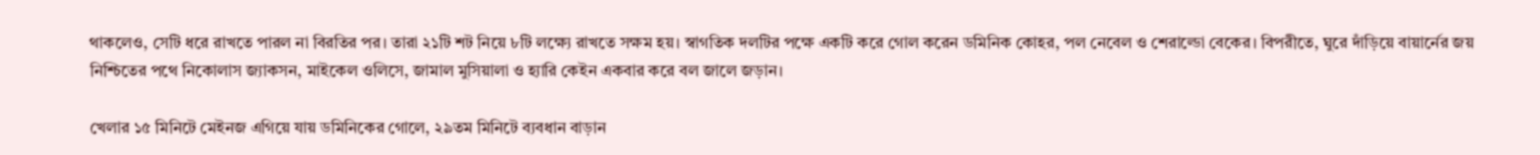থাকলেও, সেটি ধরে রাখতে পারল না বিরতির পর। তারা ২১টি শট নিয়ে ৮টি লক্ষ্যে রাখতে সক্ষম হয়। স্বাগতিক দলটির পক্ষে একটি করে গোল করেন ডমিনিক কোহর, পল নেবেল ও শেরাল্ডো বেকের। বিপরীতে, ঘুরে দাঁড়িয়ে বায়ার্নের জয় নিশ্চিতের পথে নিকোলাস জ্যাকসন, মাইকেল ওলিসে, জামাল মুসিয়ালা ও হ্যারি কেইন একবার করে বল জালে জড়ান।

খেলার ১৫ মিনিটে মেইনজ এগিয়ে যায় ডমিনিকের গোলে, ২৯তম মিনিটে ব্যবধান বাড়ান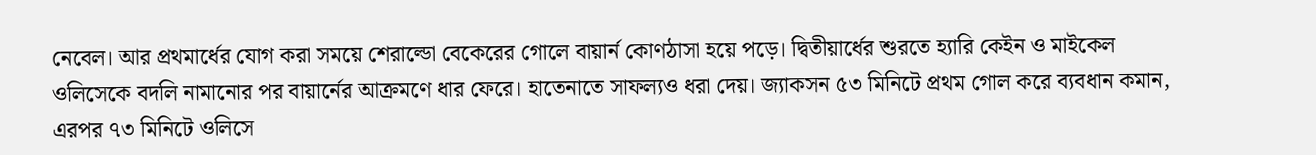নেবেল। আর প্রথমার্ধের যোগ করা সময়ে শেরাল্ডো বেকেরের গোলে বায়ার্ন কোণঠাসা হয়ে পড়ে। দ্বিতীয়ার্ধের শুরতে হ্যারি কেইন ও মাইকেল ওলিসেকে বদলি নামানোর পর বায়ার্নের আক্রমণে ধার ফেরে। হাতেনাতে সাফল্যও ধরা দেয়। জ্যাকসন ৫৩ মিনিটে প্রথম গোল করে ব্যবধান কমান, এরপর ৭৩ মিনিটে ওলিসে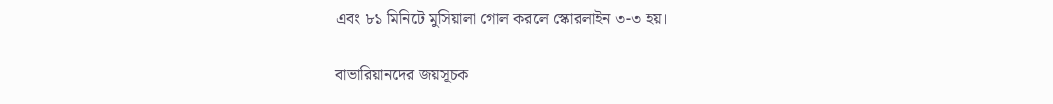এবং ৮১ মিনিটে মুসিয়ালা গোল করলে স্কোরলাইন ৩-৩ হয়।

বাভারিয়ানদের জয়সূচক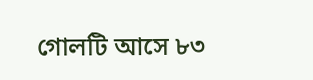গোলটি আসে ৮৩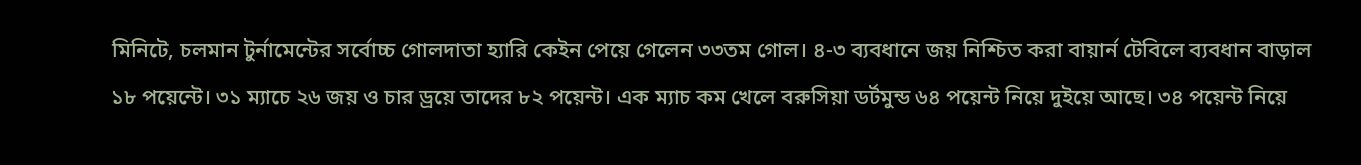মিনিটে, চলমান টুর্নামেন্টের সর্বোচ্চ গোলদাতা হ্যারি কেইন পেয়ে গেলেন ৩৩তম গোল। ৪-৩ ব্যবধানে জয় নিশ্চিত করা বায়ার্ন টেবিলে ব্যবধান বাড়াল ১৮ পয়েন্টে। ৩১ ম্যাচে ২৬ জয় ও চার ড্রয়ে তাদের ৮২ পয়েন্ট। এক ম্যাচ কম খেলে বরুসিয়া ডর্টমুন্ড ৬৪ পয়েন্ট নিয়ে দুইয়ে আছে। ৩৪ পয়েন্ট নিয়ে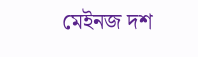মেইনজ দশ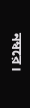নম্বরে।